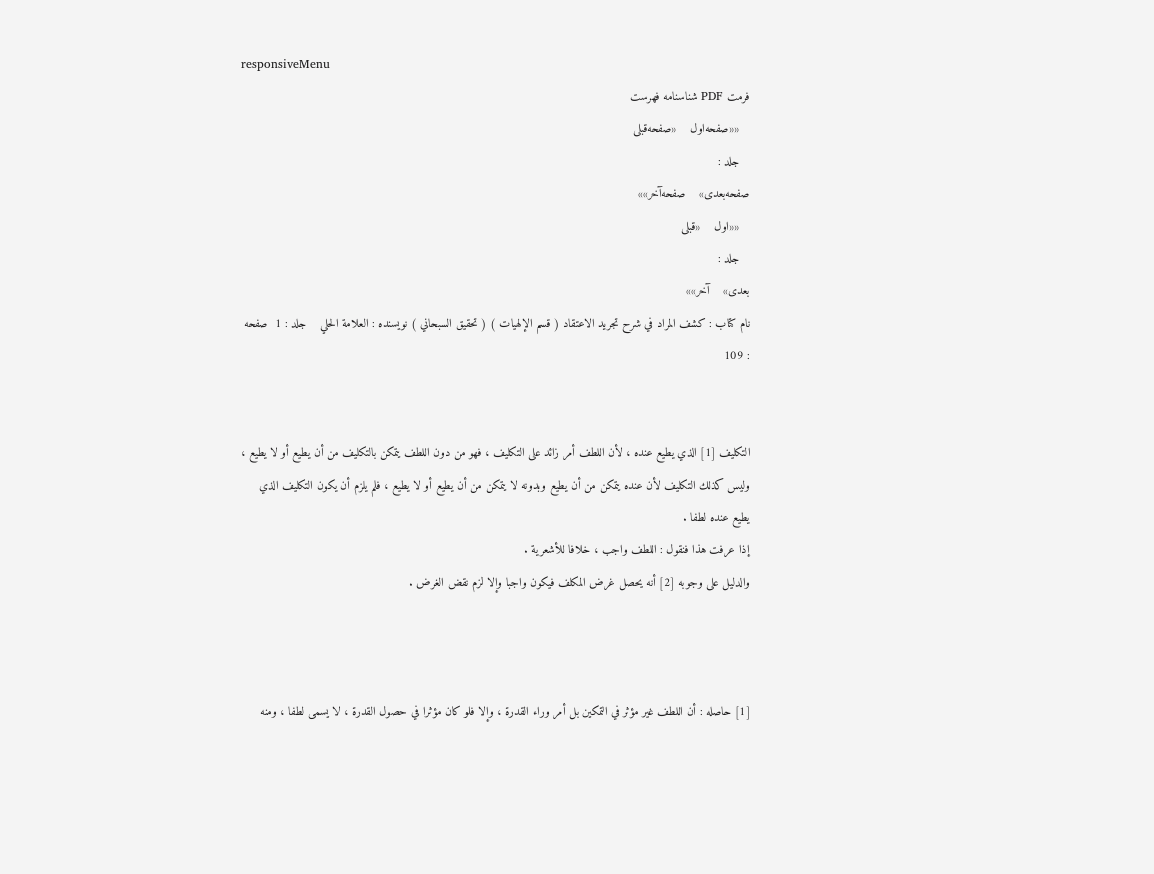responsiveMenu
فرمت PDF شناسنامه فهرست
   ««صفحه‌اول    «صفحه‌قبلی
   جلد :
صفحه‌بعدی»    صفحه‌آخر»»
   ««اول    «قبلی
   جلد :
بعدی»    آخر»»
نام کتاب : كشف المراد في شرح تجريد الاعتقاد ( قسم الإلهيات ) ( تحقيق السبحاني ) نویسنده : العلامة الحلي    جلد : 1  صفحه : 109


التكليف [1] الذي يطيع عنده ، لأن اللطف أمر زائد على التكليف ، فهو من دون اللطف يتمكن بالتكليف من أن يطيع أو لا يطيع ، وليس كذلك التكليف لأن عنده يتمكن من أن يطيع وبدونه لا يتمكن من أن يطيع أو لا يطيع ، فلم يلزم أن يكون التكليف الذي يطيع عنده لطفا .
إذا عرفت هذا فنقول : اللطف واجب ، خلافا للأشعرية .
والدليل على وجوبه [2] أنه يحصل غرض المكلف فيكون واجبا وإلا لزم نقض الغرض .



[1] حاصله : أن اللطف غير مؤثر في التمكين بل أمر وراء القدرة ، وإلا فلو كان مؤثرا في حصول القدرة ، لا يسمى لطفا ، ومنه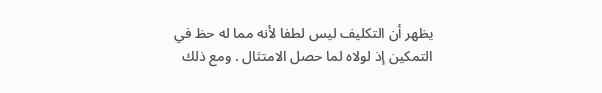يظهر أن التكليف ليس لطفا لأنه مما له حظ في التمكين إذ لولاه لما حصل الامتثال . ومع ذلك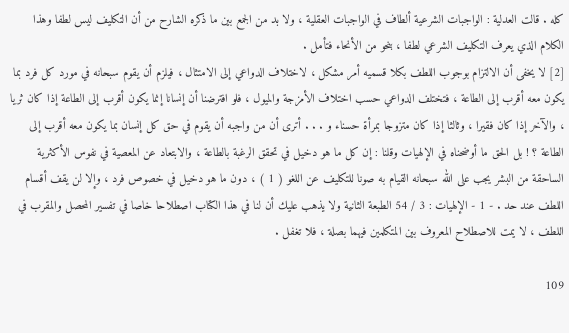كله . قالت العدلية : الواجبات الشرعية ألطاف في الواجبات العقلية ، ولا بد من الجمع بين ما ذكره الشارح من أن التكليف ليس لطفا وهذا الكلام الذي يعرف التكليف الشرعي لطفا ، بنحو من الأنحاء فتأمل .
[2] لا يخفى أن الالتزام بوجوب اللطف بكلا قسميه أمر مشكل ، لاختلاف الدواعي إلى الامتثال ، فيلزم أن يقوم سبحانه في مورد كل فرد بما يكون معه أقرب إلى الطاعة ، فتختلف الدواعي حسب اختلاف الأمزجة والميول ، فلو افترضنا أن إنسانا إنما يكون أقرب إلى الطاعة إذا كان ثريا ، والآخر إذا كان فقيرا ، وثالثا إذا كان متزوجا بمرأة حسناء و . . . أترى أن من واجبه أن يقوم في حق كل إنسان بما يكون معه أقرب إلى الطاعة ؟ ! بل الحق ما أوضحناه في الإلهيات وقلنا : إن كل ما هو دخيل في تحقق الرغبة بالطاعة ، والابتعاد عن المعصية في نفوس الأكثرية الساحقة من البشر يجب على الله سبحانه القيام به صونا للتكليف عن اللغو ( 1 ) ، دون ما هو دخيل في خصوص فرد ، وإلا لن يقف أقسام اللطف عند حد . - 1 - الإلهيات : 3 / 54 الطبعة الثانية ولا يذهب عليك أن لنا في هذا الكتاب اصطلاحا خاصا في تفسير المحصل والمقرب في اللطف ، لا يمت للاصطلاح المعروف بين المتكلمين فيهما بصلة ، فلا تغفل .

109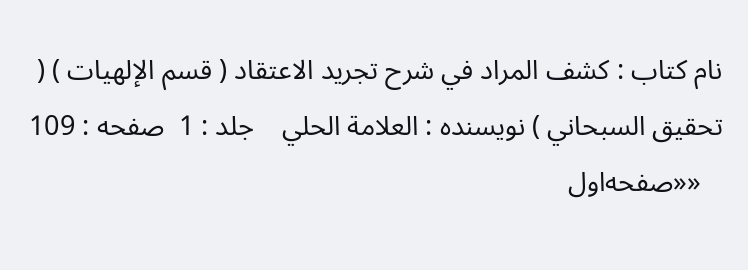نام کتاب : كشف المراد في شرح تجريد الاعتقاد ( قسم الإلهيات ) ( تحقيق السبحاني ) نویسنده : العلامة الحلي    جلد : 1  صفحه : 109
   ««صفحه‌اول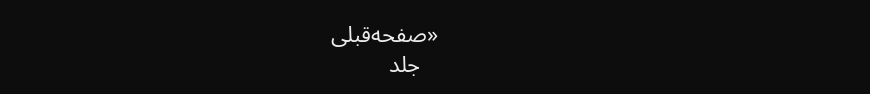«صفحه‌قبلی
   جلد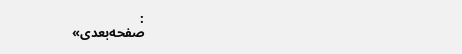:
صفحه‌بعدی»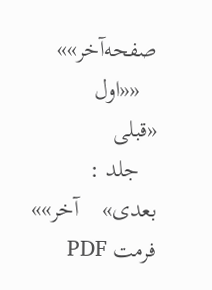صفحه‌آخر»»
   ««اول    «قبلی
   جلد :
بعدی»    آخر»»
فرمت PDF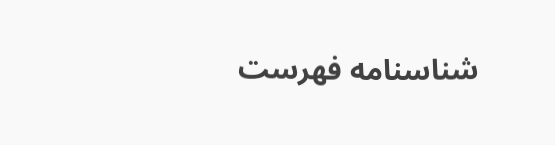شناسنامه فهرست